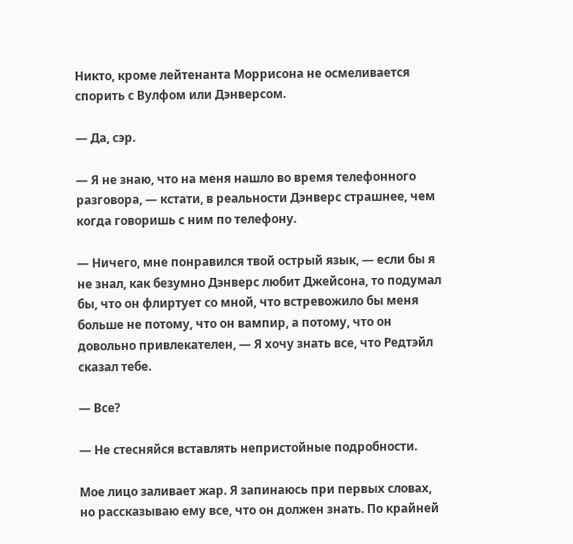Никто, кроме лейтенанта Моррисона не осмеливается спорить с Вулфом или Дэнверсом.

— Да, сэр.

— Я не знаю, что на меня нашло во время телефонного разговора, — кстати, в реальности Дэнверс страшнее, чем когда говоришь с ним по телефону.

— Ничего, мне понравился твой острый язык, — если бы я не знал, как безумно Дэнверс любит Джейсона, то подумал бы, что он флиртует со мной, что встревожило бы меня больше не потому, что он вампир, а потому, что он довольно привлекателен, — Я хочу знать все, что Редтэйл сказал тебе.

— Все?

— Не стесняйся вставлять непристойные подробности.

Мое лицо заливает жар. Я запинаюсь при первых словах, но рассказываю ему все, что он должен знать. По крайней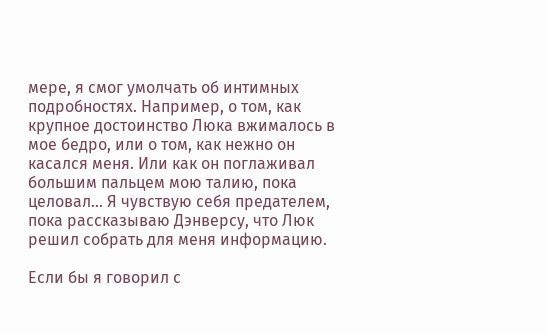мере, я смог умолчать об интимных подробностях. Например, о том, как крупное достоинство Люка вжималось в мое бедро, или о том, как нежно он касался меня. Или как он поглаживал большим пальцем мою талию, пока целовал… Я чувствую себя предателем, пока рассказываю Дэнверсу, что Люк решил собрать для меня информацию.

Если бы я говорил с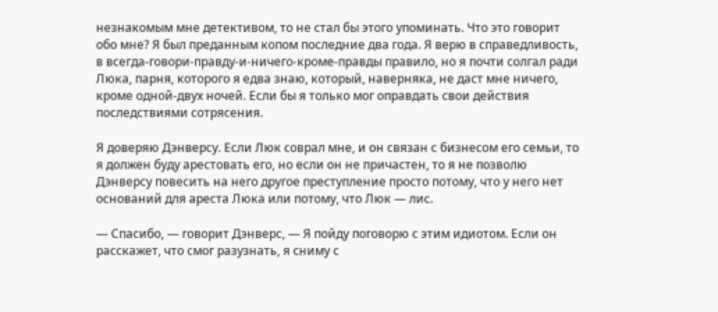незнакомым мне детективом, то не стал бы этого упоминать. Что это говорит обо мне? Я был преданным копом последние два года. Я верю в справедливость, в всегда-говори-правду-и-ничего-кроме-правды правило, но я почти солгал ради Люка, парня, которого я едва знаю, который, наверняка, не даст мне ничего, кроме одной-двух ночей. Если бы я только мог оправдать свои действия последствиями сотрясения.

Я доверяю Дэнверсу. Если Люк соврал мне, и он связан с бизнесом его семьи, то я должен буду арестовать его, но если он не причастен, то я не позволю Дэнверсу повесить на него другое преступление просто потому, что у него нет оснований для ареста Люка или потому, что Люк — лис.

— Спасибо, — говорит Дэнверс, — Я пойду поговорю с этим идиотом. Если он расскажет, что смог разузнать, я сниму с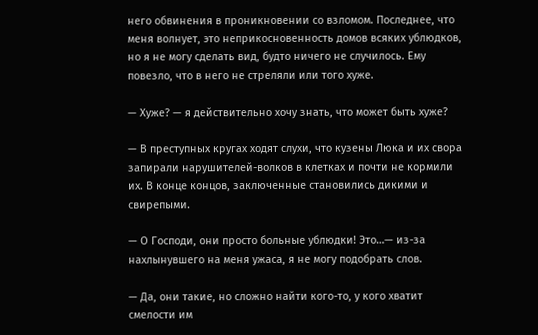него обвинения в проникновении со взломом. Последнее, что меня волнует, это неприкосновенность домов всяких ублюдков, но я не могу сделать вид, будто ничего не случилось. Ему повезло, что в него не стреляли или того хуже.

— Хуже? — я действительно хочу знать, что может быть хуже?

— В преступных кругах ходят слухи, что кузены Люка и их свора запирали нарушителей-волков в клетках и почти не кормили их. В конце концов, заключенные становились дикими и свирепыми.

— О Господи, они просто больные ублюдки! Это…— из-за нахлынувшего на меня ужаса, я не могу подобрать слов.

— Да, они такие, но сложно найти кого-то, у кого хватит смелости им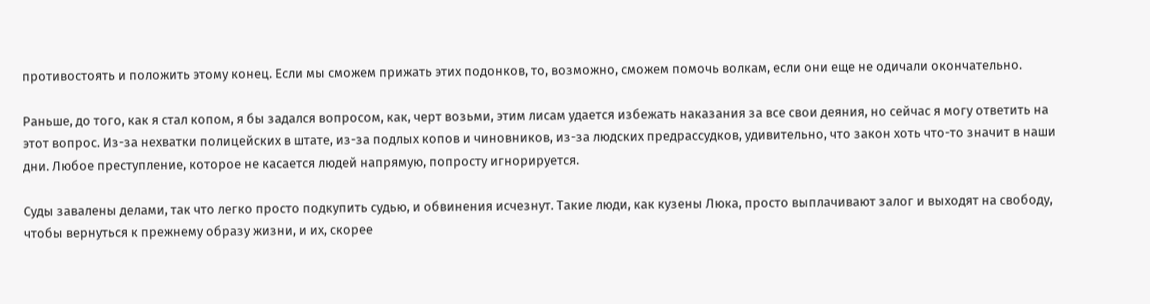противостоять и положить этому конец. Если мы сможем прижать этих подонков, то, возможно, сможем помочь волкам, если они еще не одичали окончательно.

Раньше, до того, как я стал копом, я бы задался вопросом, как, черт возьми, этим лисам удается избежать наказания за все свои деяния, но сейчас я могу ответить на этот вопрос. Из-за нехватки полицейских в штате, из-за подлых копов и чиновников, из-за людских предрассудков, удивительно, что закон хоть что-то значит в наши дни. Любое преступление, которое не касается людей напрямую, попросту игнорируется.

Суды завалены делами, так что легко просто подкупить судью, и обвинения исчезнут. Такие люди, как кузены Люка, просто выплачивают залог и выходят на свободу, чтобы вернуться к прежнему образу жизни, и их, скорее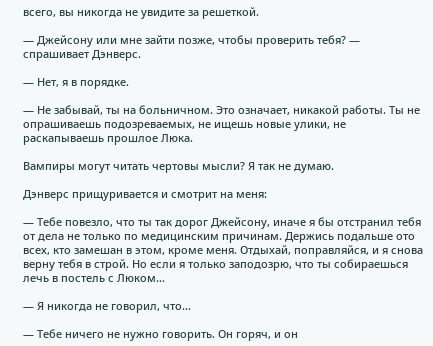всего, вы никогда не увидите за решеткой.

— Джейсону или мне зайти позже, чтобы проверить тебя? — спрашивает Дэнверс.

— Нет, я в порядке.

— Не забывай, ты на больничном. Это означает, никакой работы. Ты не опрашиваешь подозреваемых, не ищешь новые улики, не раскапываешь прошлое Люка.

Вампиры могут читать чертовы мысли? Я так не думаю.

Дэнверс прищуривается и смотрит на меня:

— Тебе повезло, что ты так дорог Джейсону, иначе я бы отстранил тебя от дела не только по медицинским причинам. Держись подальше ото всех, кто замешан в этом, кроме меня. Отдыхай, поправляйся, и я снова верну тебя в строй. Но если я только заподозрю, что ты собираешься лечь в постель с Люком…

— Я никогда не говорил, что…

— Тебе ничего не нужно говорить. Он горяч, и он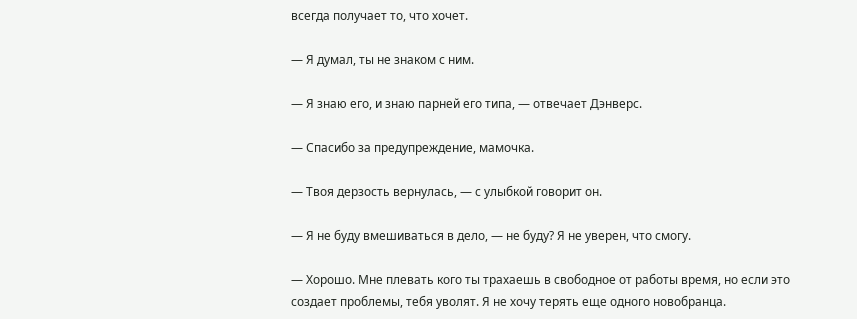всегда получает то, что хочет.

— Я думал, ты не знаком с ним.

— Я знаю его, и знаю парней его типа, — отвечает Дэнверс.

— Спасибо за предупреждение, мамочка.

— Твоя дерзость вернулась, — с улыбкой говорит он.

— Я не буду вмешиваться в дело, — не буду? Я не уверен, что смогу.

— Хорошо. Мне плевать кого ты трахаешь в свободное от работы время, но если это создает проблемы, тебя уволят. Я не хочу терять еще одного новобранца.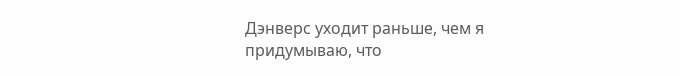Дэнверс уходит раньше, чем я придумываю, что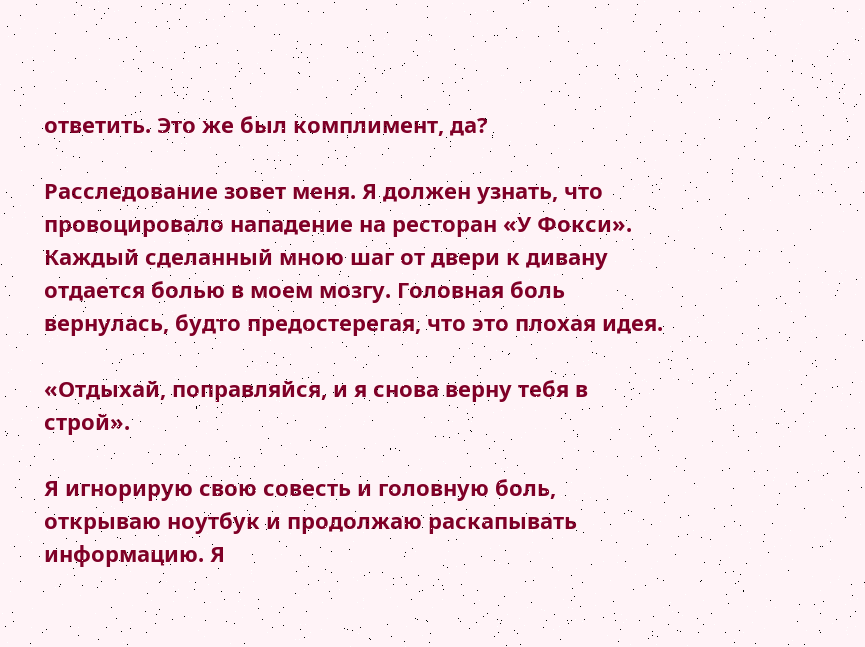ответить. Это же был комплимент, да?

Расследование зовет меня. Я должен узнать, что провоцировало нападение на ресторан «У Фокси». Каждый сделанный мною шаг от двери к дивану отдается болью в моем мозгу. Головная боль вернулась, будто предостерегая, что это плохая идея.

«Отдыхай, поправляйся, и я снова верну тебя в строй».

Я игнорирую свою совесть и головную боль, открываю ноутбук и продолжаю раскапывать информацию. Я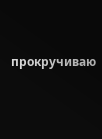прокручиваю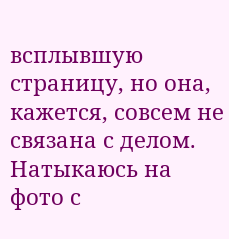всплывшую страницу, но она, кажется, совсем не связана с делом. Натыкаюсь на фото с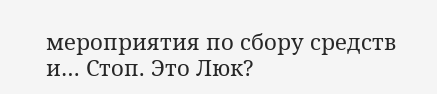мероприятия по сбору средств и… Стоп. Это Люк?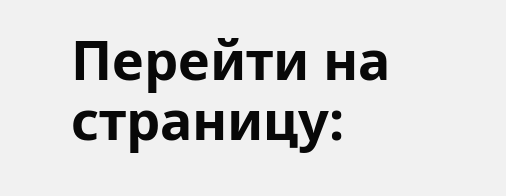Перейти на страницу: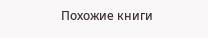Похожие книги